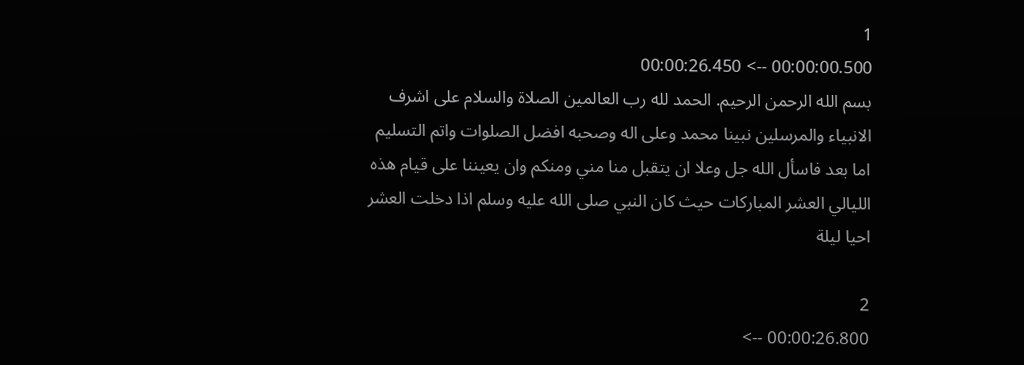1
00:00:00.500 --> 00:00:26.450
بسم الله الرحمن الرحيم. الحمد لله رب العالمين الصلاة والسلام على اشرف الانبياء والمرسلين نبينا محمد وعلى اله وصحبه افضل الصلوات واتم التسليم اما بعد فاسأل الله جل وعلا ان يتقبل منا مني ومنكم وان يعيننا على قيام هذه الليالي العشر المباركات حيث كان النبي صلى الله عليه وسلم اذا دخلت العشر احيا ليلة

2
00:00:26.800 -->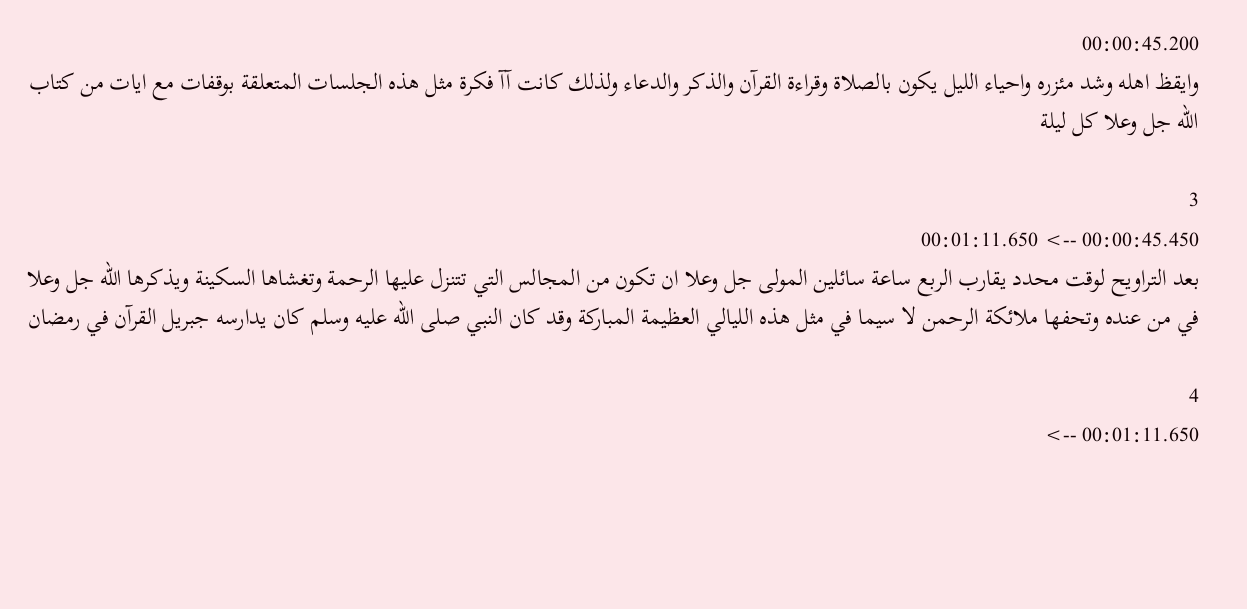00:00:45.200
وايقظ اهله وشد مئزره واحياء الليل يكون بالصلاة وقراءة القرآن والذكر والدعاء ولذلك كانت آآ فكرة مثل هذه الجلسات المتعلقة بوقفات مع ايات من كتاب الله جل وعلا كل ليلة

3
00:00:45.450 --> 00:01:11.650
بعد التراويح لوقت محدد يقارب الربع ساعة سائلين المولى جل وعلا ان تكون من المجالس التي تتنزل عليها الرحمة وتغشاها السكينة ويذكرها الله جل وعلا في من عنده وتحفها ملائكة الرحمن لا سيما في مثل هذه الليالي العظيمة المباركة وقد كان النبي صلى الله عليه وسلم كان يدارسه جبريل القرآن في رمضان

4
00:01:11.650 -->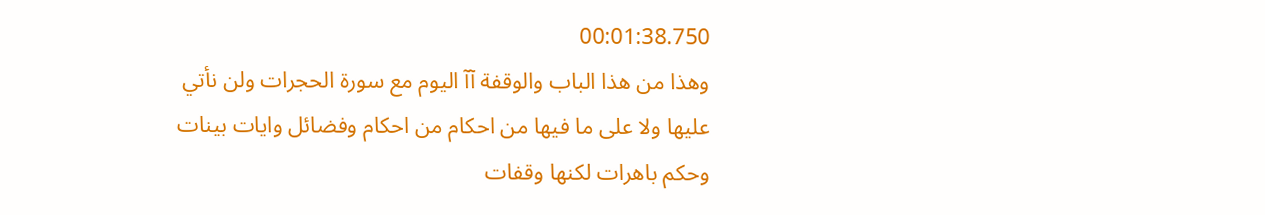00:01:38.750
وهذا من هذا الباب والوقفة آآ اليوم مع سورة الحجرات ولن نأتي عليها ولا على ما فيها من احكام من احكام وفضائل وايات بينات وحكم باهرات لكنها وقفات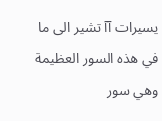يسيرات آآ تشير الى ما في هذه السور العظيمة وهي سور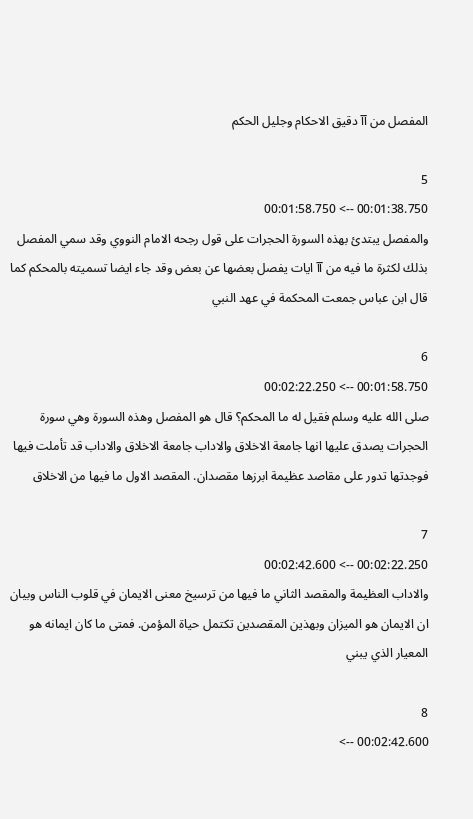المفصل من آآ دقيق الاحكام وجليل الحكم

5
00:01:38.750 --> 00:01:58.750
والمفصل يبتدئ بهذه السورة الحجرات على قول رجحه الامام النووي وقد سمي المفصل بذلك لكثرة ما فيه من آآ ايات يفصل بعضها عن بعض وقد جاء ايضا تسميته بالمحكم كما قال ابن عباس جمعت المحكمة في عهد النبي

6
00:01:58.750 --> 00:02:22.250
صلى الله عليه وسلم فقيل له ما المحكم؟ قال هو المفصل وهذه السورة وهي سورة الحجرات يصدق عليها انها جامعة الاخلاق والاداب جامعة الاخلاق والاداب قد تأملت فيها فوجدتها تدور على مقاصد عظيمة ابرزها مقصدان. المقصد الاول ما فيها من الاخلاق

7
00:02:22.250 --> 00:02:42.600
والاداب العظيمة والمقصد الثاني ما فيها من ترسيخ معنى الايمان في قلوب الناس وبيان ان الايمان هو الميزان وبهذين المقصدين تكتمل حياة المؤمن. فمتى ما كان ايمانه هو المعيار الذي يبني

8
00:02:42.600 -->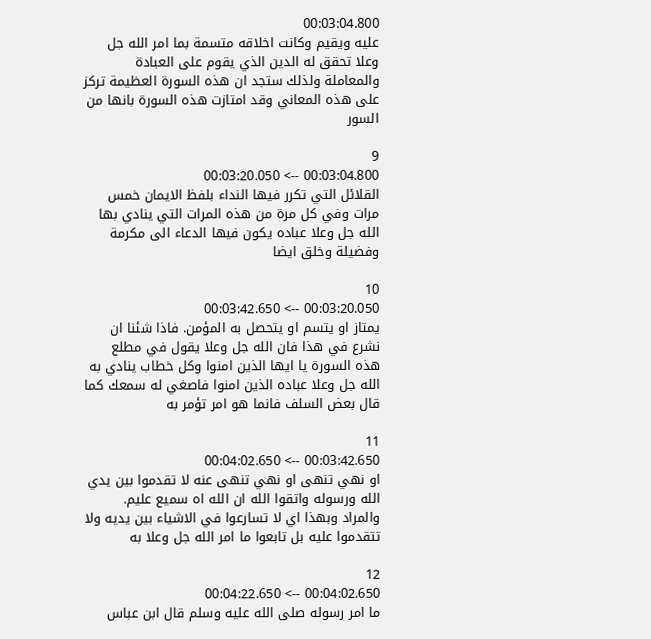00:03:04.800
عليه ويقيم وكانت اخلاقه متسمة بما امر الله جل وعلا تحقق له الدين الذي يقوم على العبادة والمعاملة ولذلك ستجد ان هذه السورة العظيمة تركز على هذه المعاني وقد امتازت هذه السورة بانها من السور

9
00:03:04.800 --> 00:03:20.050
القلائل التي تكرر فيها النداء بلفظ الايمان خمس مرات وفي كل مرة من هذه المرات التي ينادي بها الله جل وعلا عباده يكون فيها الدعاء الى مكرمة وفضيلة وخلق ايضا

10
00:03:20.050 --> 00:03:42.650
يمتاز او يتسم او يتحصل به المؤمن. فاذا شئنا ان نشرع في هذا فان الله جل وعلا يقول في مطلع هذه السورة يا ايها الذين امنوا وكل خطاب ينادي به الله جل وعلا عباده الذين امنوا فاصغي له سمعك كما قال بعض السلف فانما هو امر تؤمر به

11
00:03:42.650 --> 00:04:02.650
او نهي تنهى او نهي تنهى عنه لا تقدموا بين يدي الله ورسوله واتقوا الله ان الله اه سميع عليم. والمراد وبهذا اي لا تسارعوا في الاشياء بين يديه ولا تتقدموا عليه بل تابعوا ما امر الله جل وعلا به

12
00:04:02.650 --> 00:04:22.650
ما امر رسوله صلى الله عليه وسلم قال ابن عباس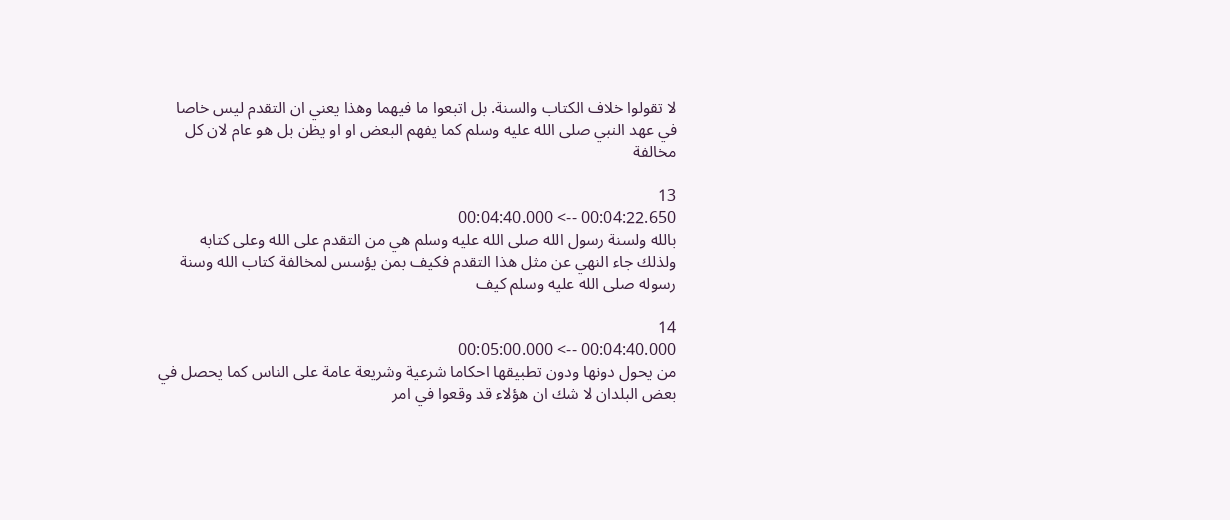لا تقولوا خلاف الكتاب والسنة. بل اتبعوا ما فيهما وهذا يعني ان التقدم ليس خاصا في عهد النبي صلى الله عليه وسلم كما يفهم البعض او او يظن بل هو عام لان كل مخالفة

13
00:04:22.650 --> 00:04:40.000
بالله ولسنة رسول الله صلى الله عليه وسلم هي من التقدم على الله وعلى كتابه ولذلك جاء النهي عن مثل هذا التقدم فكيف بمن يؤسس لمخالفة كتاب الله وسنة رسوله صلى الله عليه وسلم كيف

14
00:04:40.000 --> 00:05:00.000
من يحول دونها ودون تطبيقها احكاما شرعية وشريعة عامة على الناس كما يحصل في بعض البلدان لا شك ان هؤلاء قد وقعوا في امر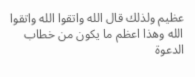عظيم ولذلك قال الله واتقوا الله واتقوا الله وهذا اعظم ما يكون من خطاب الدعوة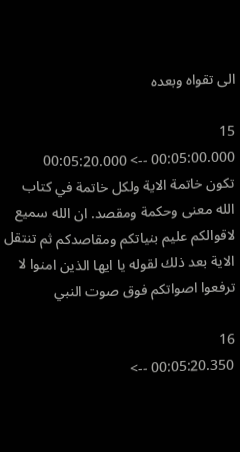الى تقواه وبعده

15
00:05:00.000 --> 00:05:20.000
تكون خاتمة الاية ولكل خاتمة في كتاب الله معنى وحكمة ومقصد. ان الله سميع لاقوالكم عليم بنياتكم ومقاصدكم ثم تنتقل الاية بعد ذلك لقوله يا ايها الذين امنوا لا ترفعوا اصواتكم فوق صوت النبي

16
00:05:20.350 -->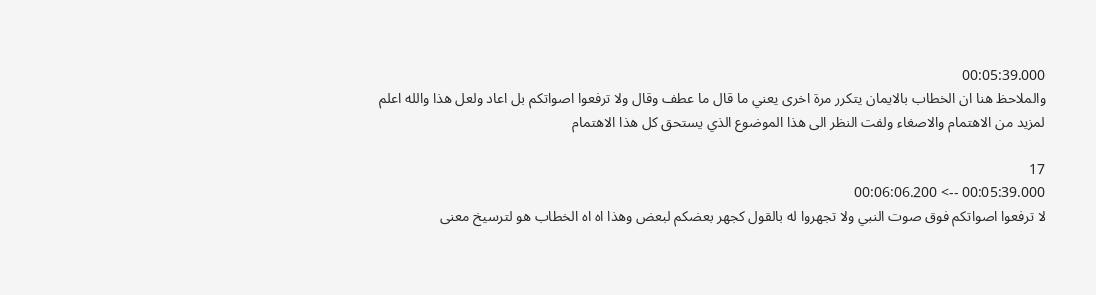00:05:39.000
والملاحظ هنا ان الخطاب بالايمان يتكرر مرة اخرى يعني ما قال ما عطف وقال ولا ترفعوا اصواتكم بل اعاد ولعل هذا والله اعلم لمزيد من الاهتمام والاصغاء ولفت النظر الى هذا الموضوع الذي يستحق كل هذا الاهتمام

17
00:05:39.000 --> 00:06:06.200
لا ترفعوا اصواتكم فوق صوت النبي ولا تجهروا له بالقول كجهر بعضكم لبعض وهذا اه اه الخطاب هو لترسيخ معنى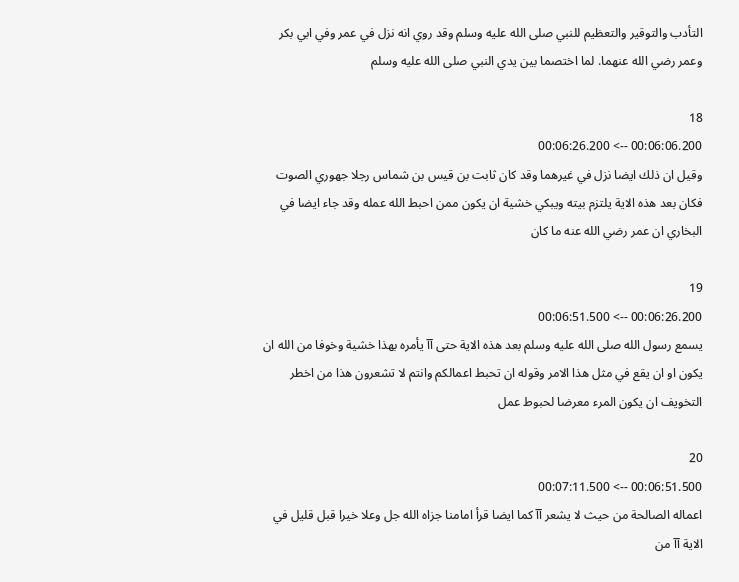التأدب والتوقير والتعظيم للنبي صلى الله عليه وسلم وقد روي انه نزل في عمر وفي ابي بكر وعمر رضي الله عنهما. لما اختصما بين يدي النبي صلى الله عليه وسلم

18
00:06:06.200 --> 00:06:26.200
وقيل ان ذلك ايضا نزل في غيرهما وقد كان ثابت بن قيس بن شماس رجلا جهوري الصوت فكان بعد هذه الاية يلتزم بيته ويبكي خشية ان يكون ممن احبط الله عمله وقد جاء ايضا في البخاري ان عمر رضي الله عنه ما كان

19
00:06:26.200 --> 00:06:51.500
يسمع رسول الله صلى الله عليه وسلم بعد هذه الاية حتى آآ يأمره بهذا خشية وخوفا من الله ان يكون او ان يقع في مثل هذا الامر وقوله ان تحبط اعمالكم وانتم لا تشعرون هذا من اخطر التخويف ان يكون المرء معرضا لحبوط عمل

20
00:06:51.500 --> 00:07:11.500
اعماله الصالحة من حيث لا يشعر آآ كما ايضا قرأ امامنا جزاه الله جل وعلا خيرا قبل قليل في الاية آآ من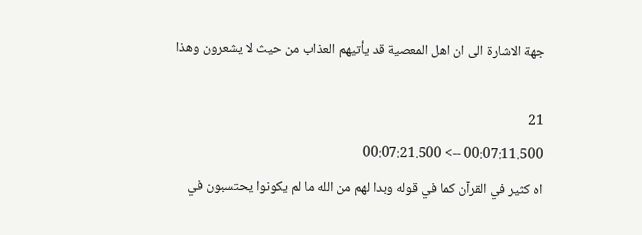جهة الاشارة الى ان اهل المعصية قد يأتيهم العذاب من حيث لا يشعرون وهذا

21
00:07:11.500 --> 00:07:21.500
اه كثير في القرآن كما في قوله وبدا لهم من الله ما لم يكونوا يحتسبون في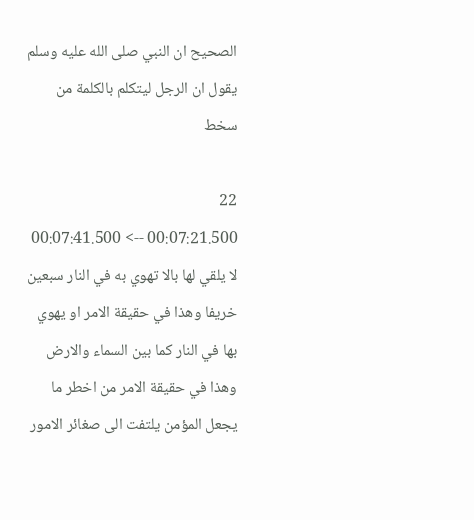الصحيح ان النبي صلى الله عليه وسلم يقول ان الرجل ليتكلم بالكلمة من سخط

22
00:07:21.500 --> 00:07:41.500
لا يلقي لها بالا تهوي به في النار سبعين خريفا وهذا في حقيقة الامر او يهوي بها في النار كما بين السماء والارض وهذا في حقيقة الامر من اخطر ما يجعل المؤمن يلتفت الى صغائر الامور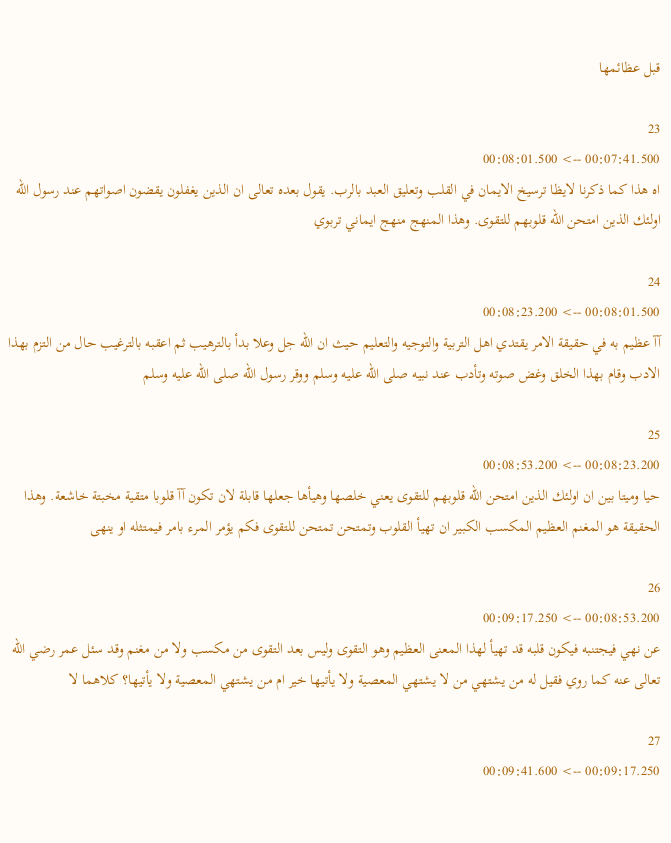قبل عظائمها

23
00:07:41.500 --> 00:08:01.500
اه هذا كما ذكرنا لايظا ترسيخ الايمان في القلب وتعليق العبد بالرب. يقول بعده تعالى ان الذين يغفلون يقضون اصواتهم عند رسول الله اولئك الذين امتحن الله قلوبهم للتقوى. وهذا المنهج منهج ايماني تربوي

24
00:08:01.500 --> 00:08:23.200
آآ عظيم به في حقيقة الامر يقتدي اهل التربية والتوجيه والتعليم حيث ان الله جل وعلا بدأ بالترهيب ثم اعقبه بالترغيب حال من التزم بهذا الادب وقام بهذا الخلق وغض صوته وتأدب عند نبيه صلى الله عليه وسلم ووقر رسول الله صلى الله عليه وسلم

25
00:08:23.200 --> 00:08:53.200
حيا وميتا بين ان اولئك الذين امتحن الله قلوبهم للتقوى يعني خلصها وهيأها جعلها قابلة لان تكون آآ قلوبا متقية مخبتة خاشعة. وهذا الحقيقة هو المغنم العظيم المكسب الكبير ان تهيأ القلوب وتمتحن تمتحن للتقوى فكم يؤمر المرء بامر فيمتثله او ينهى

26
00:08:53.200 --> 00:09:17.250
عن نهي فيجتنبه فيكون قلبه قد تهيأ لهذا المعنى العظيم وهو التقوى وليس بعد التقوى من مكسب ولا من مغنم وقد سئل عمر رضي الله تعالى عنه كما روي فقيل له من يشتهي من لا يشتهي المعصية ولا يأتيها خير ام من يشتهي المعصية ولا يأتيها؟ كلاهما لا

27
00:09:17.250 --> 00:09:41.600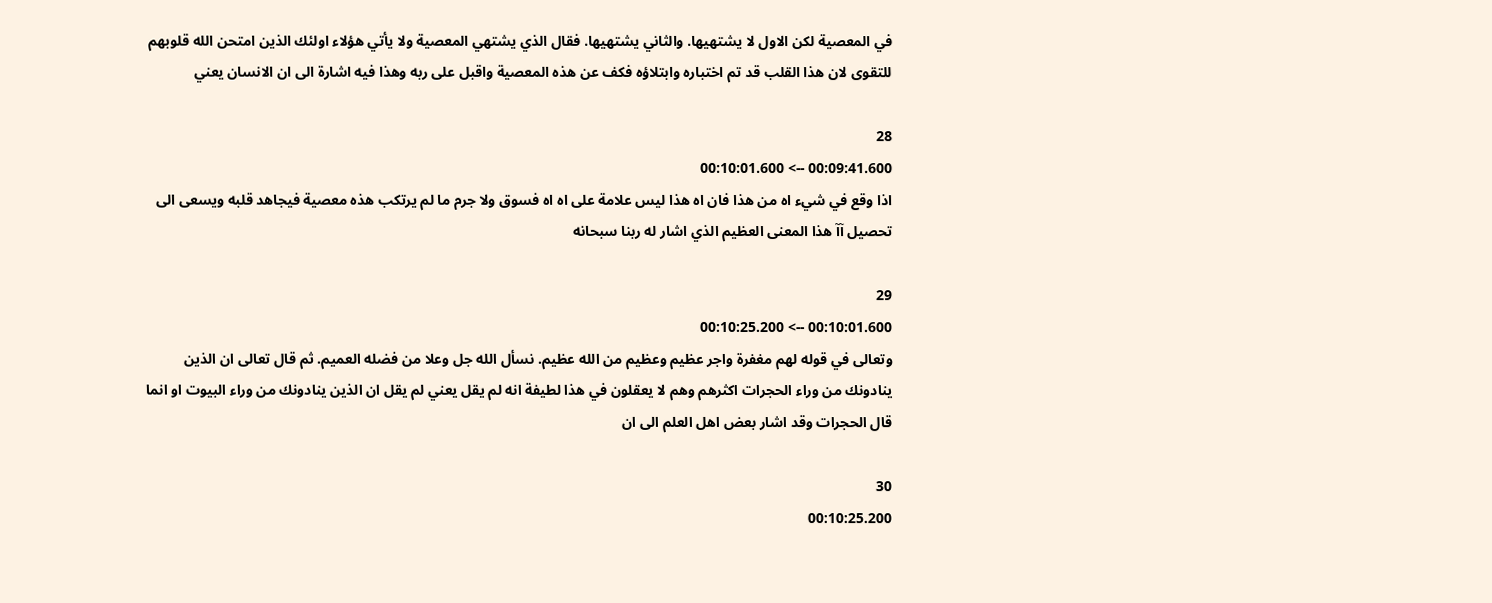في المعصية لكن الاول لا يشتهيها. والثاني يشتهيها. فقال الذي يشتهي المعصية ولا يأتي هؤلاء اولئك الذين امتحن الله قلوبهم للتقوى لان هذا القلب قد تم اختباره وابتلاؤه فكف عن هذه المعصية واقبل على ربه وهذا فيه اشارة الى ان الانسان يعني

28
00:09:41.600 --> 00:10:01.600
اذا وقع في شيء اه من هذا فان اه هذا ليس علامة على اه اه فسوق ولا جرم ما لم يرتكب هذه معصية فيجاهد قلبه ويسعى الى تحصيل آآ هذا المعنى العظيم الذي اشار له ربنا سبحانه

29
00:10:01.600 --> 00:10:25.200
وتعالى في قوله لهم مغفرة واجر عظيم وعظيم من الله عظيم. نسأل الله جل وعلا من فضله العميم. ثم قال تعالى ان الذين ينادونك من وراء الحجرات اكثرهم وهم لا يعقلون في هذا لطيفة انه لم يقل يعني لم يقل ان الذين ينادونك من وراء البيوت او انما قال الحجرات وقد اشار بعض اهل العلم الى ان

30
00:10:25.200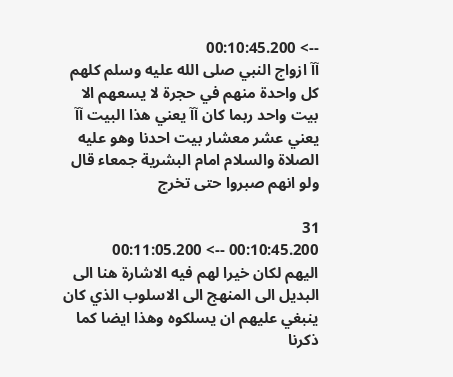--> 00:10:45.200
آآ ازواج النبي صلى الله عليه وسلم كلهم كل واحدة منهم في حجرة لا يسعهم الا بيت واحد ربما كان آآ يعني هذا البيت آآ يعني عشر معشار بيت احدنا وهو عليه الصلاة والسلام امام البشرية جمعاء قال ولو انهم صبروا حتى تخرج

31
00:10:45.200 --> 00:11:05.200
اليهم لكان خيرا لهم فيه الاشارة هنا الى البديل الى المنهج الى الاسلوب الذي كان ينبغي عليهم ان يسلكوه وهذا ايضا كما ذكرنا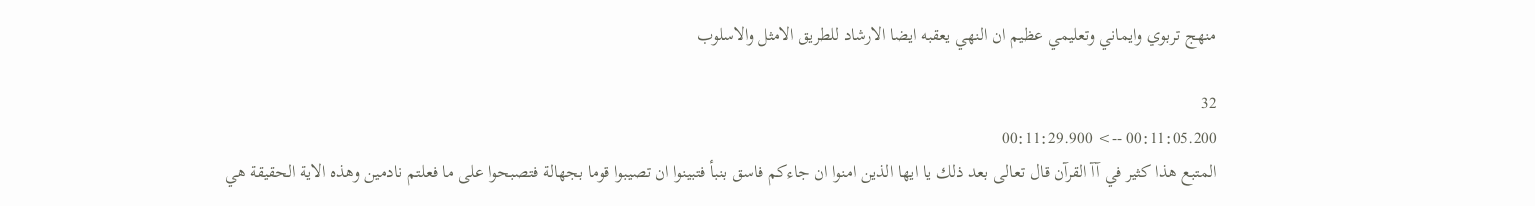منهج تربوي وايماني وتعليمي عظيم ان النهي يعقبه ايضا الارشاد للطريق الامثل والاسلوب

32
00:11:05.200 --> 00:11:29.900
المتبع هذا كثير في آآ القرآن قال تعالى بعد ذلك يا ايها الذين امنوا ان جاءكم فاسق بنبأ فتبينوا ان تصيبوا قوما بجهالة فتصبحوا على ما فعلتم نادمين وهذه الاية الحقيقة هي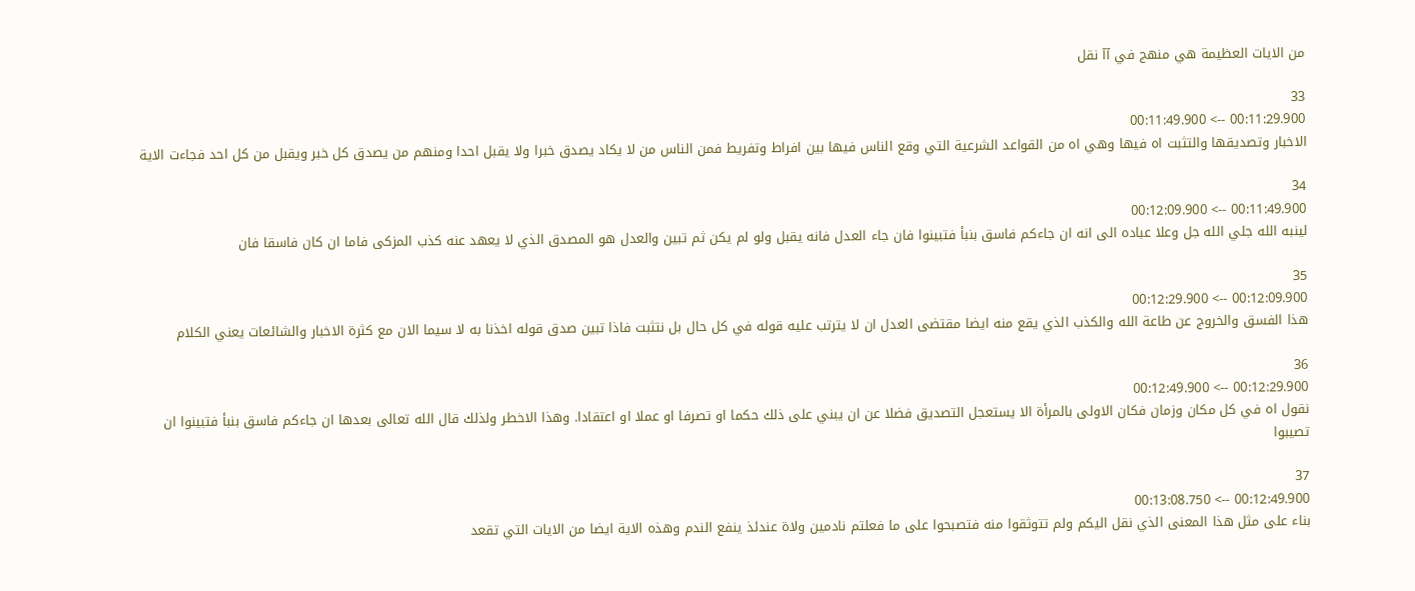من الايات العظيمة هي منهج في آآ نقل

33
00:11:29.900 --> 00:11:49.900
الاخبار وتصديقها والتثبت اه فيها وهي اه من القواعد الشرعية التي وقع الناس فيها بين افراط وتفريط فمن الناس من لا يكاد يصدق خبرا ولا يقبل احدا ومنهم من يصدق كل خبر ويقبل من كل احد فجاءت الاية

34
00:11:49.900 --> 00:12:09.900
لينبه الله جلي الله جل وعلا عباده الى انه ان جاءكم فاسق بنبأ فتبينوا فان جاء العدل فانه يقبل ولو لم يكن ثم تبين والعدل هو المصدق الذي لا يعهد عنه كذب المزكى فاما ان كان فاسقا فان

35
00:12:09.900 --> 00:12:29.900
هذا الفسق والخروج عن طاعة الله والكذب الذي يقع منه ايضا مقتضى العدل ان لا يترتب عليه قوله في كل حال بل نتثبت فاذا تبين صدق قوله اخذنا به لا سيما الان مع كثرة الاخبار والشائعات يعني الكلام

36
00:12:29.900 --> 00:12:49.900
نقول اه في كل مكان وزمان فكان الاولى بالمرأة الا يستعجل التصديق فضلا عن ان يبني على ذلك حكما او تصرفا او عملا او اعتقادا. وهذا الاخطر ولذلك قال الله تعالى بعدها ان جاءكم فاسق بنبأ فتبينوا ان تصيبوا

37
00:12:49.900 --> 00:13:08.750
بناء على مثل هذا المعنى الذي نقل اليكم ولم تتوثقوا منه فتصبحوا على ما فعلتم نادمين ولاة عندئذ ينفع الندم وهذه الاية ايضا من الايات التي تقعد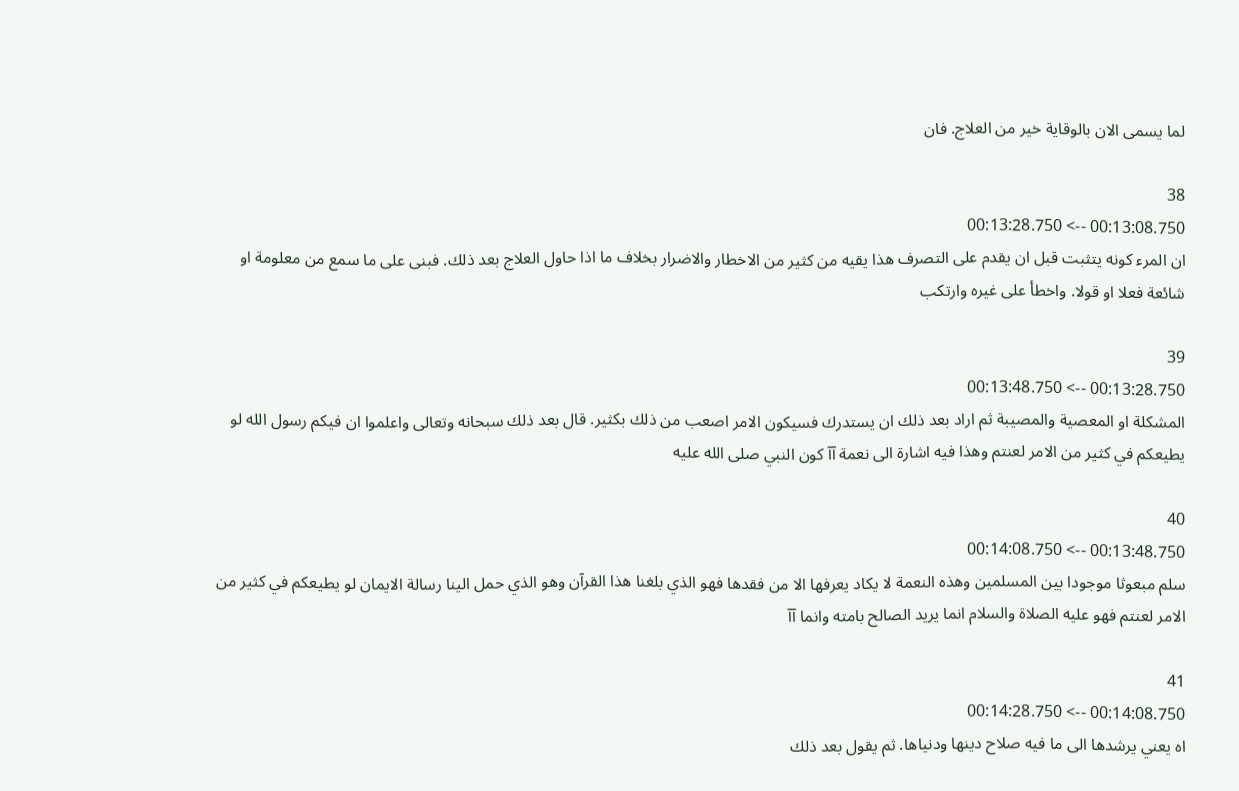لما يسمى الان بالوقاية خير من العلاج. فان

38
00:13:08.750 --> 00:13:28.750
ان المرء كونه يتثبت قبل ان يقدم على التصرف هذا يقيه من كثير من الاخطار والاضرار بخلاف ما اذا حاول العلاج بعد ذلك. فبنى على ما سمع من معلومة او شائعة فعلا او قولا. واخطأ على غيره وارتكب

39
00:13:28.750 --> 00:13:48.750
المشكلة او المعصية والمصيبة ثم اراد بعد ذلك ان يستدرك فسيكون الامر اصعب من ذلك بكثير. قال بعد ذلك سبحانه وتعالى واعلموا ان فيكم رسول الله لو يطيعكم في كثير من الامر لعنتم وهذا فيه اشارة الى نعمة آآ كون النبي صلى الله عليه

40
00:13:48.750 --> 00:14:08.750
سلم مبعوثا موجودا بين المسلمين وهذه النعمة لا يكاد يعرفها الا من فقدها فهو الذي بلغنا هذا القرآن وهو الذي حمل الينا رسالة الايمان لو يطيعكم في كثير من الامر لعنتم فهو عليه الصلاة والسلام انما يريد الصالح بامته وانما آآ

41
00:14:08.750 --> 00:14:28.750
اه يعني يرشدها الى ما فيه صلاح دينها ودنياها. ثم يقول بعد ذلك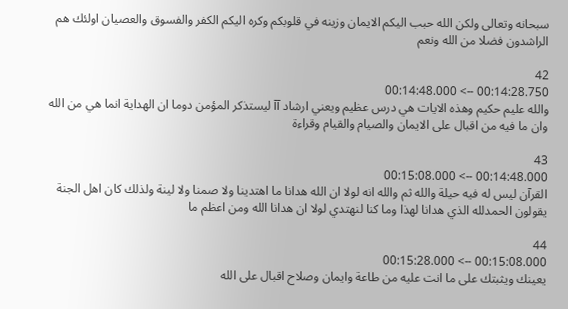سبحانه وتعالى ولكن الله حبب اليكم الايمان وزينه في قلوبكم وكره اليكم الكفر والفسوق والعصيان اولئك هم الراشدون فضلا من الله ونعم

42
00:14:28.750 --> 00:14:48.000
والله عليم حكيم وهذه الايات هي درس عظيم ويعني ارشاد آآ ليستذكر المؤمن دوما ان الهداية انما هي من الله وان ما فيه من اقبال على الايمان والصيام والقيام وقراءة

43
00:14:48.000 --> 00:15:08.000
القرآن ليس له فيه حيلة والله ثم والله انه لولا ان الله هدانا ما اهتدينا ولا صمنا ولا لينة ولذلك كان اهل الجنة يقولون الحمدلله الذي هدانا لهذا وما كنا لنهتدي لولا ان هدانا الله ومن اعظم ما

44
00:15:08.000 --> 00:15:28.000
يعينك ويثبتك على ما انت عليه من طاعة وايمان وصلاح اقبال على الله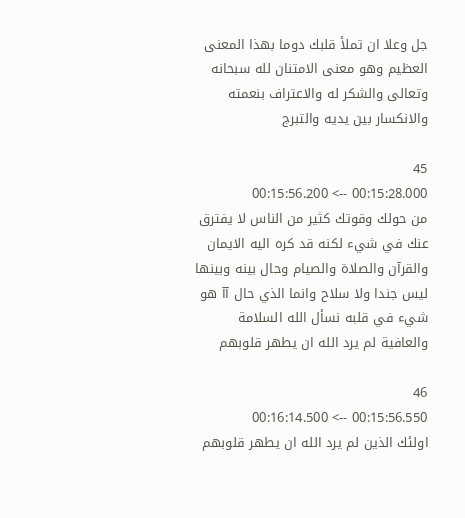جل وعلا ان تملأ قلبك دوما بهذا المعنى العظيم وهو معنى الامتنان لله سبحانه وتعالى والشكر له والاعتراف بنعمته والانكسار بين يديه والتبرج

45
00:15:28.000 --> 00:15:56.200
من حولك وقوتك كثير من الناس لا يفترق عنك في شيء لكنه قد كره اليه الايمان والقرآن والصلاة والصيام وحال بينه وبينها ليس جندا ولا سلاح وانما الذي حال آآ هو شيء في قلبه نسأل الله السلامة والعافية لم يرد الله ان يطهر قلوبهم

46
00:15:56.550 --> 00:16:14.500
اولئك الذين لم يرد الله ان يطهر قلوبهم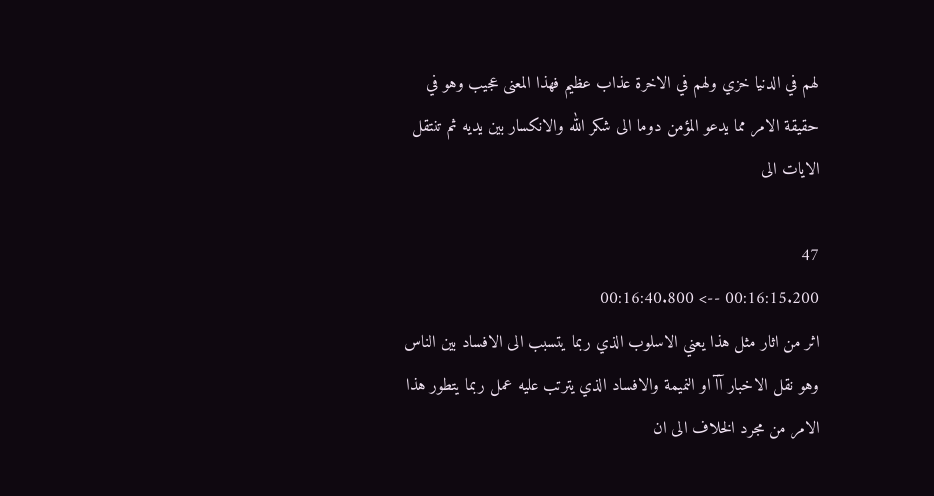لهم في الدنيا خزي ولهم في الاخرة عذاب عظيم فهذا المعنى عجيب وهو في حقيقة الامر مما يدعو المؤمن دوما الى شكر الله والانكسار بين يديه ثم تنتقل الايات الى

47
00:16:15.200 --> 00:16:40.800
اثر من اثار مثل هذا يعني الاسلوب الذي ربما يتسبب الى الافساد بين الناس وهو نقل الاخبار آآ او النميمة والافساد الذي يترتب عليه عمل ربما يتطور هذا الامر من مجرد الخلاف الى ان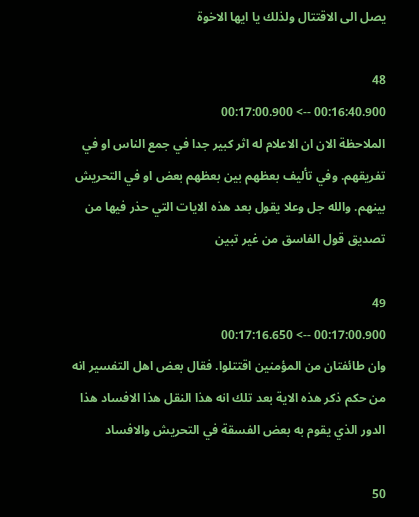يصل الى الاقتتال ولذلك يا ايها الاخوة

48
00:16:40.900 --> 00:17:00.900
الملاحظة الان ان الاعلام له اثر كبير جدا في جمع الناس او في تفريقهم. وفي تأليف بعظهم بين بعظهم بعض او في التحريش بينهم. والله جل وعلا يقول بعد هذه الايات التي حذر فيها من تصديق قول الفاسق من غير تبين

49
00:17:00.900 --> 00:17:16.650
وان طائفتان من المؤمنين اقتتلوا. فقال بعض اهل التفسير انه من حكم ذكر هذه الاية بعد تلك انه هذا النقل هذا الافساد هذا الدور الذي يقوم به بعض الفسقة في التحريش والافساد

50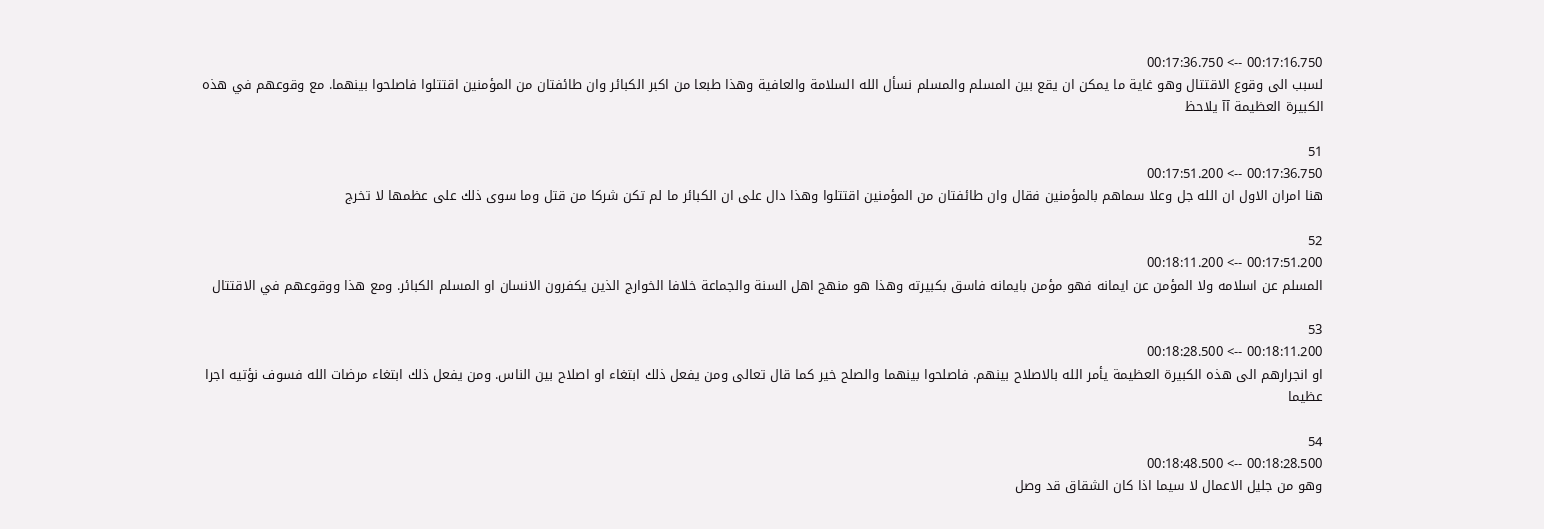00:17:16.750 --> 00:17:36.750
لسبب الى وقوع الاقتتال وهو غاية ما يمكن ان يقع بين المسلم والمسلم نسأل الله السلامة والعافية وهذا طبعا من اكبر الكبائر وان طائفتان من المؤمنين اقتتلوا فاصلحوا بينهما. مع وقوعهم في هذه الكبيرة العظيمة آآ يلاحظ

51
00:17:36.750 --> 00:17:51.200
هنا امران الاول ان الله جل وعلا سماهم بالمؤمنين فقال وان طائفتان من المؤمنين اقتتلوا وهذا دال على ان الكبائر ما لم تكن شركا من قتل وما سوى ذلك على عظمها لا تخرج

52
00:17:51.200 --> 00:18:11.200
المسلم عن اسلامه ولا المؤمن عن ايمانه فهو مؤمن بايمانه فاسق بكبيرته وهذا هو منهج اهل السنة والجماعة خلافا الخوارج الذين يكفرون الانسان او المسلم الكبائر. ومع هذا ووقوعهم في الاقتتال

53
00:18:11.200 --> 00:18:28.500
او انجرارهم الى هذه الكبيرة العظيمة يأمر الله بالاصلاح بينهم. فاصلحوا بينهما والصلح خير كما قال تعالى ومن يفعل ذلك ابتغاء او اصلاح بين الناس. ومن يفعل ذلك ابتغاء مرضات الله فسوف نؤتيه اجرا عظيما

54
00:18:28.500 --> 00:18:48.500
وهو من جليل الاعمال لا سيما اذا كان الشقاق قد وصل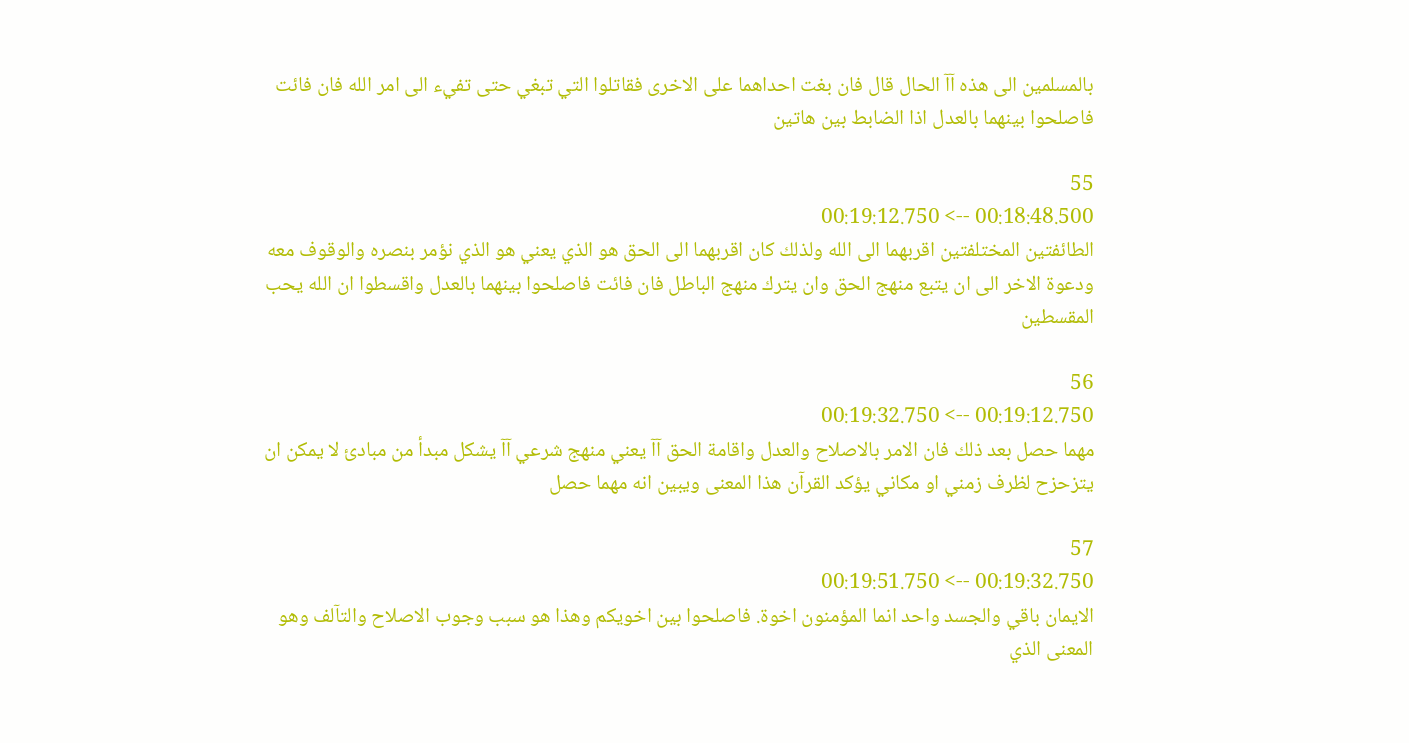بالمسلمين الى هذه آآ الحال قال فان بغت احداهما على الاخرى فقاتلوا التي تبغي حتى تفيء الى امر الله فان فائت فاصلحوا بينهما بالعدل اذا الضابط بين هاتين

55
00:18:48.500 --> 00:19:12.750
الطائفتين المختلفتين اقربهما الى الله ولذلك كان اقربهما الى الحق هو الذي يعني هو الذي نؤمر بنصره والوقوف معه ودعوة الاخر الى ان يتبع منهج الحق وان يترك منهج الباطل فان فائت فاصلحوا بينهما بالعدل واقسطوا ان الله يحب المقسطين

56
00:19:12.750 --> 00:19:32.750
مهما حصل بعد ذلك فان الامر بالاصلاح والعدل واقامة الحق آآ يعني منهج شرعي آآ يشكل مبدأ من مبادئ لا يمكن ان يتزحزح لظرف زمني او مكاني يؤكد القرآن هذا المعنى ويبين انه مهما حصل

57
00:19:32.750 --> 00:19:51.750
الايمان باقي والجسد واحد انما المؤمنون اخوة. فاصلحوا بين اخويكم وهذا هو سبب وجوب الاصلاح والتآلف وهو المعنى الذي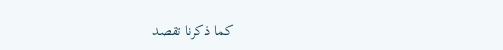كما ذكرنا تقصد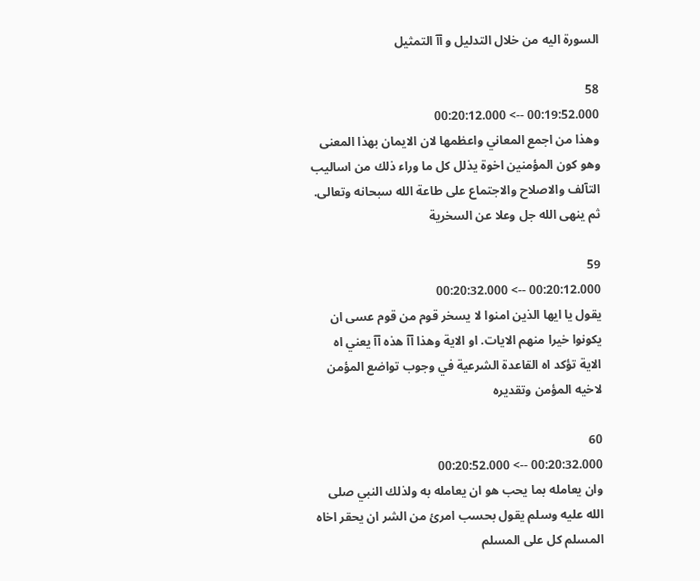السورة اليه من خلال التدليل و آآ التمثيل

58
00:19:52.000 --> 00:20:12.000
وهذا من اجمع المعاني واعظمها لان الايمان بهذا المعنى وهو كون المؤمنين اخوة يذلل كل ما وراء ذلك من اساليب التآلف والاصلاح والاجتماع على طاعة الله سبحانه وتعالى. ثم ينهى الله جل وعلا عن السخرية

59
00:20:12.000 --> 00:20:32.000
يقول يا ايها الذين امنوا لا يسخر قوم من قوم عسى ان يكونوا خيرا منهم الايات. او الاية وهذا آآ هذه آآ يعني اه الاية تؤكد اه القاعدة الشرعية في وجوب تواضع المؤمن لاخيه المؤمن وتقديره

60
00:20:32.000 --> 00:20:52.000
وان يعامله بما يحب هو ان يعامله به ولذلك النبي صلى الله عليه وسلم يقول بحسب امرئ من الشر ان يحقر اخاه المسلم كل على المسلم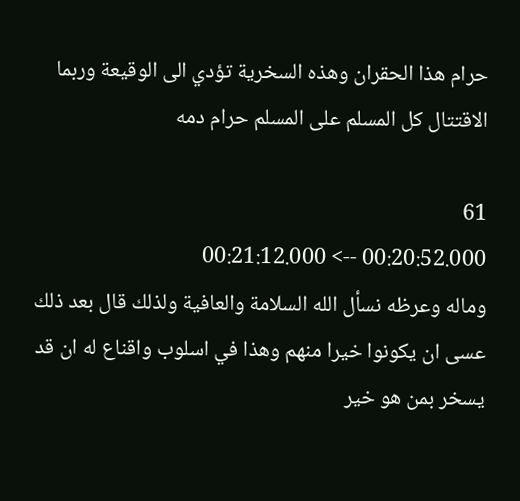حرام هذا الحقران وهذه السخرية تؤدي الى الوقيعة وربما الاقتتال كل المسلم على المسلم حرام دمه

61
00:20:52.000 --> 00:21:12.000
وماله وعرظه نسأل الله السلامة والعافية ولذلك قال بعد ذلك عسى ان يكونوا خيرا منهم وهذا في اسلوب واقناع له ان قد يسخر بمن هو خير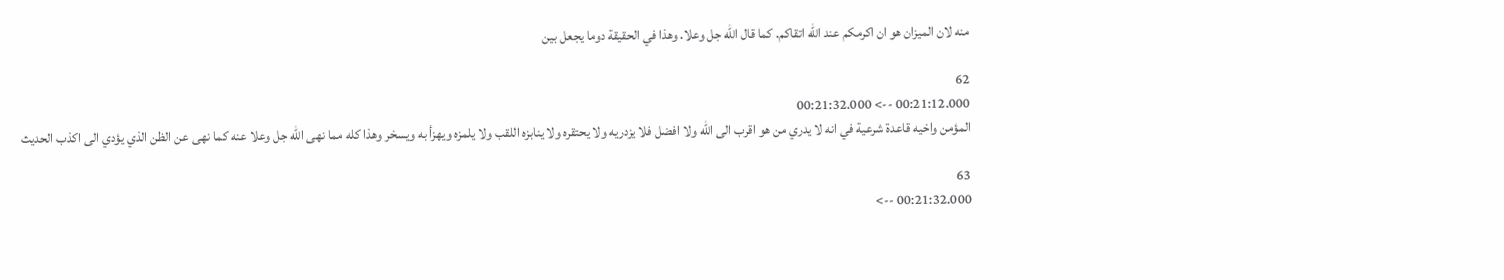منه لان الميزان هو ان اكرمكم عند الله اتقاكم. كما قال الله جل وعلا. وهذا في الحقيقة دوما يجعل بين

62
00:21:12.000 --> 00:21:32.000
المؤمن واخيه قاعدة شرعية في انه لا يدري من هو اقرب الى الله ولا افضل فلا يزدريه ولا يحتقره ولا ينابزه اللقب ولا يلمزه ويهزأ به ويسخر وهذا كله مما نهى الله جل وعلا عنه كما نهى عن الظن الذي يؤدي الى اكذب الحديث

63
00:21:32.000 -->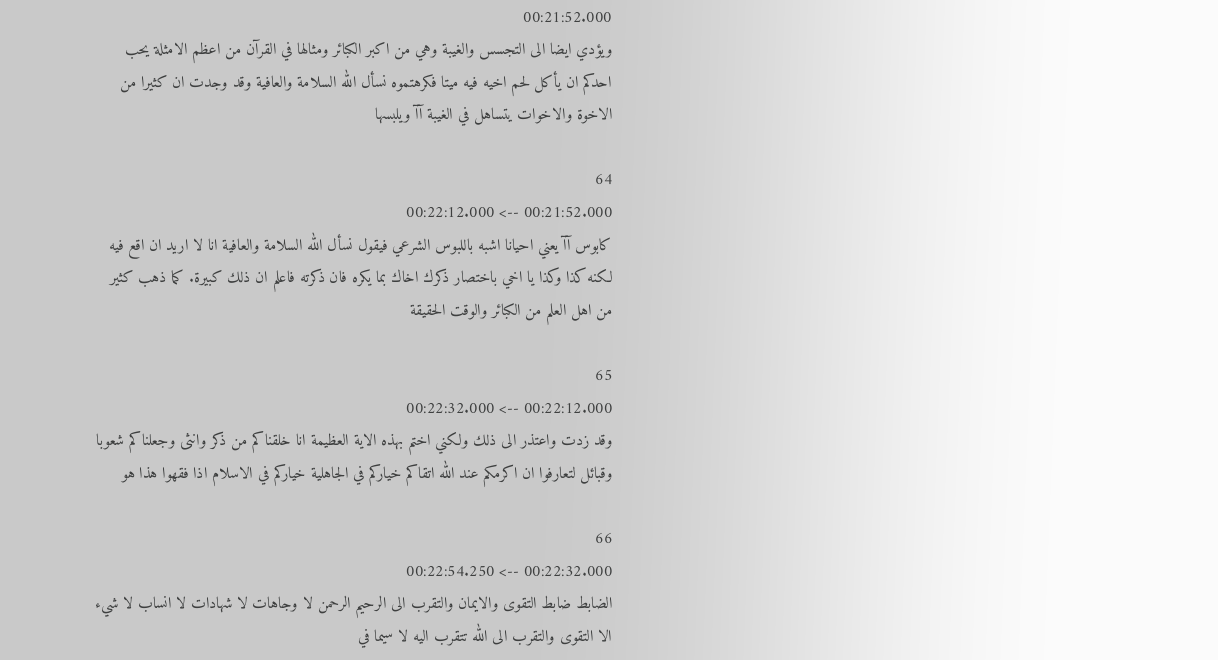00:21:52.000
ويؤدي ايضا الى التجسس والغيبة وهي من اكبر الكبائر ومثالها في القرآن من اعظم الامثلة يحب احدكم ان يأكل لحم اخيه فيه ميتا فكرهتموه نسأل الله السلامة والعافية وقد وجدت ان كثيرا من الاخوة والاخوات يتساهل في الغيبة آآ ويلبسها

64
00:21:52.000 --> 00:22:12.000
كابوس آآ يعني احيانا اشبه باللبوس الشرعي فيقول نسأل الله السلامة والعافية انا لا اريد ان اقع فيه لكنه كذا وكذا يا اخي باختصار ذكرك اخاك بما يكره فان ذكرته فاعلم ان ذلك كبيرة. كما ذهب كثير من اهل العلم من الكبائر والوقت الحقيقة

65
00:22:12.000 --> 00:22:32.000
وقد زدت واعتذر الى ذلك ولكني اختم بهذه الاية العظيمة انا خلقناكم من ذكر وانثى وجعلناكم شعوبا وقبائل لتعارفوا ان اكرمكم عند الله اتقاكم خياركم في الجاهلية خياركم في الاسلام اذا فقهوا هذا هو

66
00:22:32.000 --> 00:22:54.250
الضابط ضابط التقوى والايمان والتقرب الى الرحيم الرحمن لا وجاهات لا شهادات لا انساب لا شيء الا التقوى والتقرب الى الله تتقرب اليه لا سيما في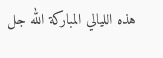هذه الليالي المباركة الله جل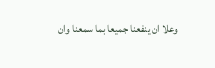وعلا ان ينفعنا جميعا بما سمعنا وان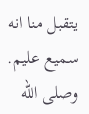يتقبل منا انه سميع عليم. وصلى الله